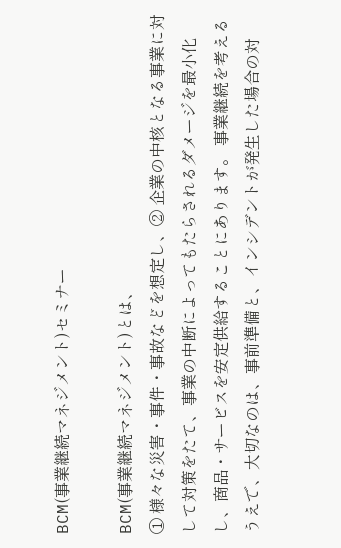BCM(事業継続マネジメント)セミナー

BCM(事業継続マネジメント)とは、
① 様々な災害・事件・事故などを想定し、② 企業の中核となる事業に対して対策をたて、事業の中断によってもたらされるダメージを最小化し、商品・サービスを安定供給することにあります。 事業継続を考えるうえで、大切なのは、事前準備と、インシデントが発生した場合の対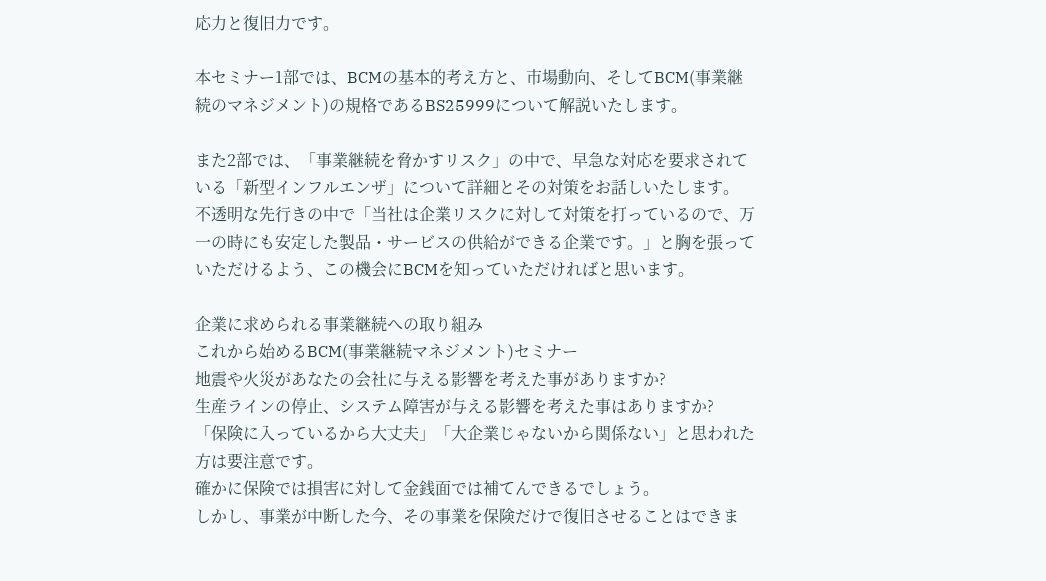応力と復旧力です。

本セミナー1部では、BCMの基本的考え方と、市場動向、そしてBCM(事業継続のマネジメント)の規格であるBS25999について解説いたします。

また2部では、「事業継続を脅かすリスク」の中で、早急な対応を要求されている「新型インフルエンザ」について詳細とその対策をお話しいたします。 不透明な先行きの中で「当社は企業リスクに対して対策を打っているので、万一の時にも安定した製品・サービスの供給ができる企業です。」と胸を張っていただけるよう、この機会にBCMを知っていただければと思います。

企業に求められる事業継続への取り組み
これから始めるBCM(事業継続マネジメント)セミナー
地震や火災があなたの会社に与える影響を考えた事がありますか?
生産ラインの停止、システム障害が与える影響を考えた事はありますか?
「保険に入っているから大丈夫」「大企業じゃないから関係ない」と思われた方は要注意です。
確かに保険では損害に対して金銭面では補てんできるでしょう。
しかし、事業が中断した今、その事業を保険だけで復旧させることはできま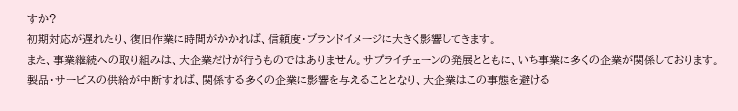すか?
初期対応が遅れたり、復旧作業に時間がかかれば、信頼度・ブランドイメージに大きく影響してきます。
また、事業継続への取り組みは、大企業だけが行うものではありません。サプライチェーンの発展とともに、いち事業に多くの企業が関係しております。 製品・サービスの供給が中断すれば、関係する多くの企業に影響を与えることとなり、大企業はこの事態を避ける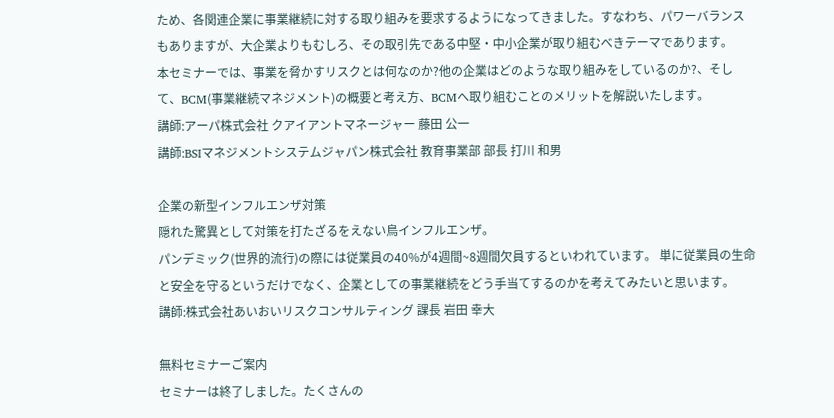ため、各関連企業に事業継続に対する取り組みを要求するようになってきました。すなわち、パワーバランスもありますが、大企業よりもむしろ、その取引先である中堅・中小企業が取り組むべきテーマであります。
本セミナーでは、事業を脅かすリスクとは何なのか?他の企業はどのような取り組みをしているのか?、そして、BCM(事業継続マネジメント)の概要と考え方、BCMへ取り組むことのメリットを解説いたします。
講師:アーパ株式会社 クアイアントマネージャー 藤田 公一
講師:BSIマネジメントシステムジャパン株式会社 教育事業部 部長 打川 和男

企業の新型インフルエンザ対策
隠れた驚異として対策を打たざるをえない鳥インフルエンザ。
パンデミック(世界的流行)の際には従業員の40%が4週間~8週間欠員するといわれています。 単に従業員の生命と安全を守るというだけでなく、企業としての事業継続をどう手当てするのかを考えてみたいと思います。
講師:株式会社あいおいリスクコンサルティング 課長 岩田 幸大

無料セミナーご案内
セミナーは終了しました。たくさんの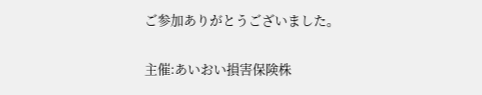ご参加ありがとうございました。

主催:あいおい損害保険株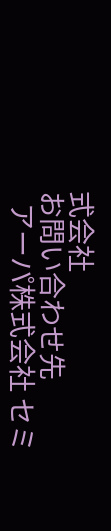式会社
お問い合わせ先
  アーパ株式会社 セミ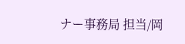ナー事務局 担当/岡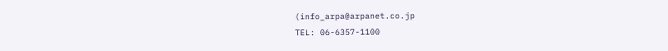(info_arpa@arpanet.co.jp
TEL: 06-6357-1100